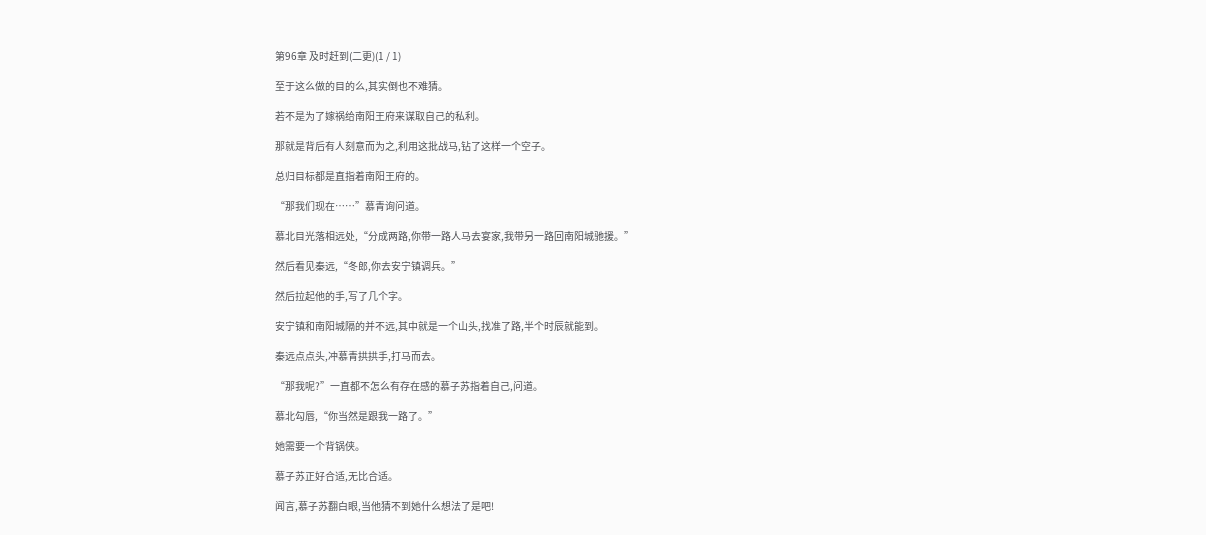第96章 及时赶到(二更)(1 / 1)

至于这么做的目的么,其实倒也不难猜。

若不是为了嫁祸给南阳王府来谋取自己的私利。

那就是背后有人刻意而为之,利用这批战马,钻了这样一个空子。

总归目标都是直指着南阳王府的。

“那我们现在……”慕青询问道。

慕北目光落相远处,“分成两路,你带一路人马去宴家,我带另一路回南阳城驰援。”

然后看见秦远,“冬郎,你去安宁镇调兵。”

然后拉起他的手,写了几个字。

安宁镇和南阳城隔的并不远,其中就是一个山头,找准了路,半个时辰就能到。

秦远点点头,冲慕青拱拱手,打马而去。

“那我呢?”一直都不怎么有存在感的慕子苏指着自己,问道。

慕北勾唇,“你当然是跟我一路了。”

她需要一个背锅侠。

慕子苏正好合适,无比合适。

闻言,慕子苏翻白眼,当他猜不到她什么想法了是吧!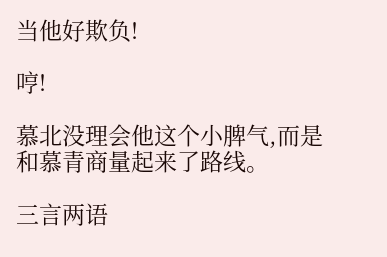当他好欺负!

哼!

慕北没理会他这个小脾气,而是和慕青商量起来了路线。

三言两语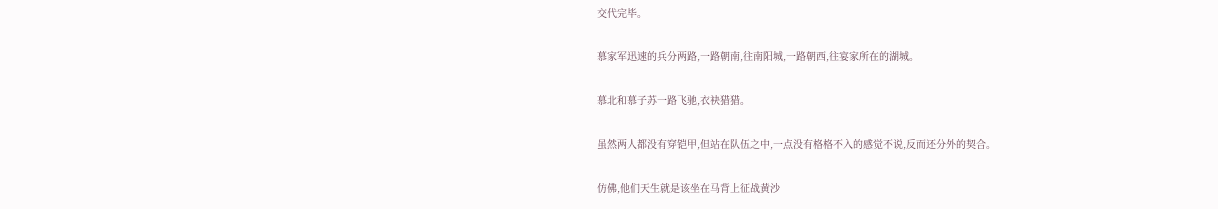交代完毕。

慕家军迅速的兵分两路,一路朝南,往南阳城,一路朝西,往宴家所在的湖城。

慕北和慕子苏一路飞驰,衣袂猎猎。

虽然两人都没有穿铠甲,但站在队伍之中,一点没有格格不入的感觉不说,反而还分外的契合。

仿佛,他们天生就是该坐在马背上征战黄沙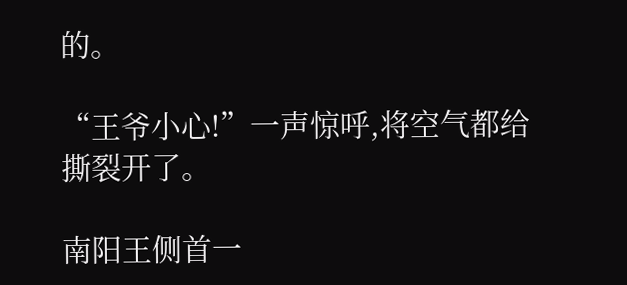的。

“王爷小心!”一声惊呼,将空气都给撕裂开了。

南阳王侧首一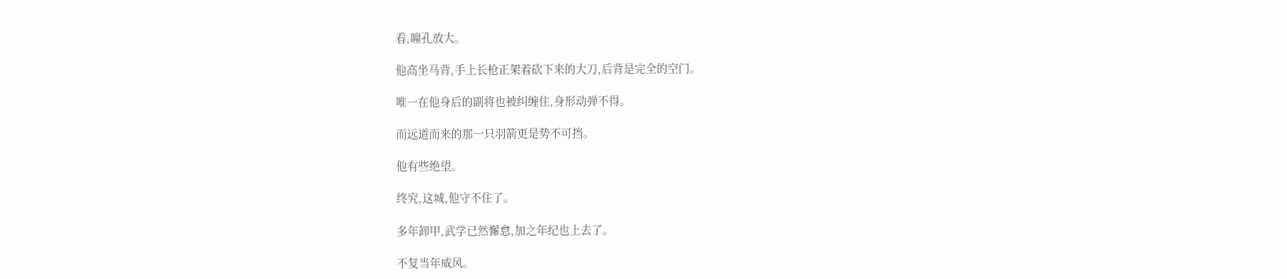看,瞳孔放大。

他高坐马背,手上长枪正架着砍下来的大刀,后背是完全的空门。

唯一在他身后的副将也被纠缠住,身形动弹不得。

而远道而来的那一只羽箭更是势不可挡。

他有些绝望。

终究,这城,他守不住了。

多年卸甲,武学已然懈怠,加之年纪也上去了。

不复当年威风。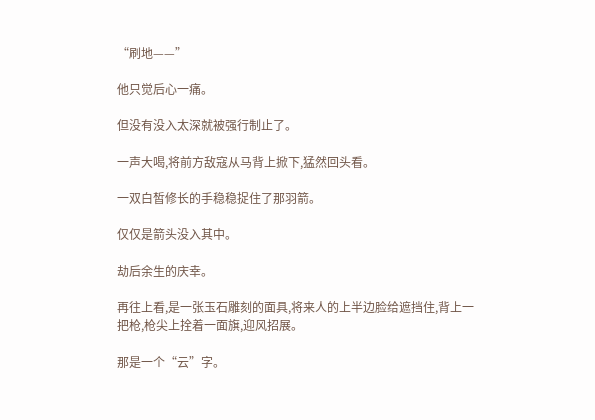“刷地——”

他只觉后心一痛。

但没有没入太深就被强行制止了。

一声大喝,将前方敌寇从马背上掀下,猛然回头看。

一双白皙修长的手稳稳捉住了那羽箭。

仅仅是箭头没入其中。

劫后余生的庆幸。

再往上看,是一张玉石雕刻的面具,将来人的上半边脸给遮挡住,背上一把枪,枪尖上拴着一面旗,迎风招展。

那是一个“云”字。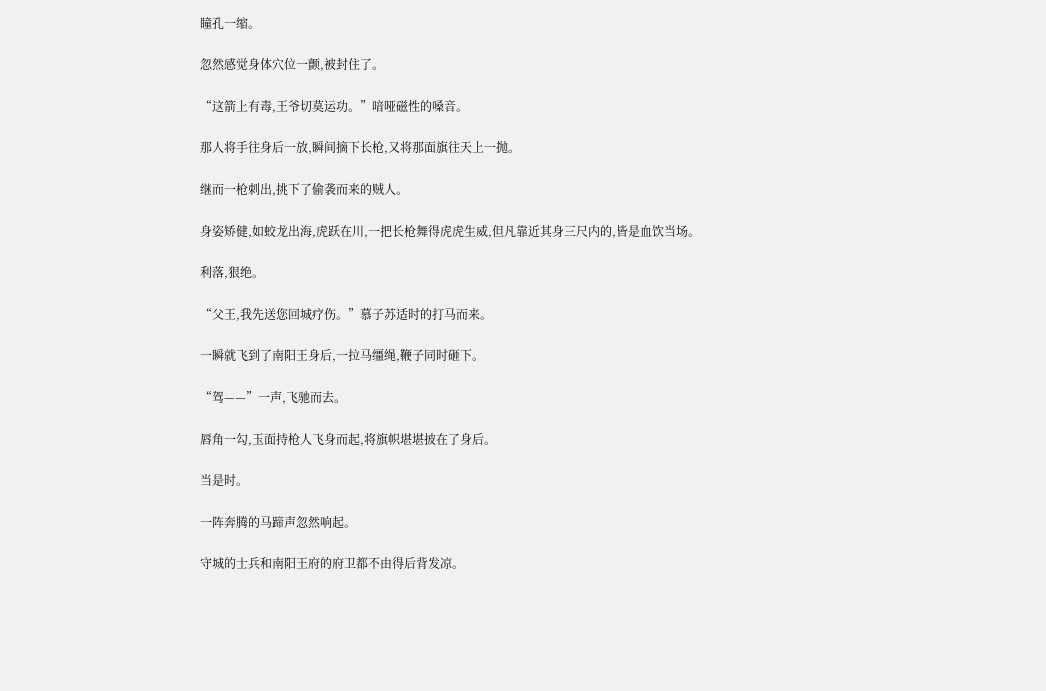瞳孔一缩。

忽然感觉身体穴位一颤,被封住了。

“这箭上有毒,王爷切莫运功。”喑哑磁性的嗓音。

那人将手往身后一放,瞬间摘下长枪,又将那面旗往天上一抛。

继而一枪刺出,挑下了偷袭而来的贼人。

身姿矫健,如蛟龙出海,虎跃在川,一把长枪舞得虎虎生威,但凡靠近其身三尺内的,皆是血饮当场。

利落,狠绝。

“父王,我先送您回城疗伤。”慕子苏适时的打马而来。

一瞬就飞到了南阳王身后,一拉马缰绳,鞭子同时砸下。

“驾——”一声,飞驰而去。

唇角一勾,玉面持枪人飞身而起,将旗帜堪堪披在了身后。

当是时。

一阵奔腾的马蹄声忽然响起。

守城的士兵和南阳王府的府卫都不由得后背发凉。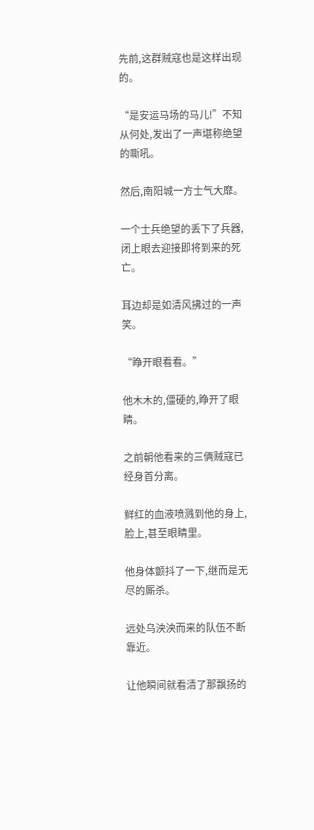先前,这群贼寇也是这样出现的。

“是安运马场的马儿!”不知从何处,发出了一声堪称绝望的嘶吼。

然后,南阳城一方士气大靡。

一个士兵绝望的丢下了兵器,闭上眼去迎接即将到来的死亡。

耳边却是如清风拂过的一声笑。

“睁开眼看看。”

他木木的,僵硬的,睁开了眼睛。

之前朝他看来的三俩贼寇已经身首分离。

鲜红的血液喷溅到他的身上,脸上,甚至眼睛里。

他身体颤抖了一下,继而是无尽的厮杀。

远处乌泱泱而来的队伍不断靠近。

让他瞬间就看清了那飘扬的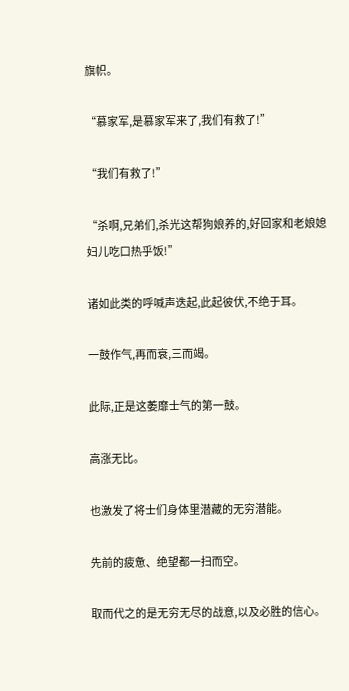旗帜。

“慕家军,是慕家军来了,我们有救了!”

“我们有救了!”

“杀啊,兄弟们,杀光这帮狗娘养的,好回家和老娘媳妇儿吃口热乎饭!”

诸如此类的呼喊声迭起,此起彼伏,不绝于耳。

一鼓作气,再而衰,三而竭。

此际,正是这萎靡士气的第一鼓。

高涨无比。

也激发了将士们身体里潜藏的无穷潜能。

先前的疲惫、绝望都一扫而空。

取而代之的是无穷无尽的战意,以及必胜的信心。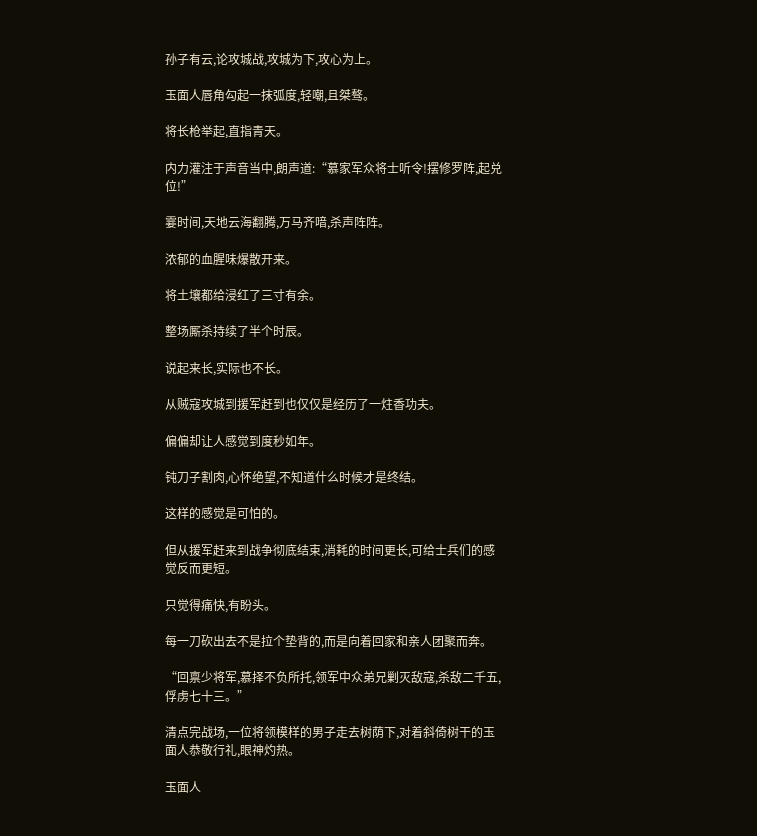孙子有云,论攻城战,攻城为下,攻心为上。

玉面人唇角勾起一抹弧度,轻嘲,且桀骜。

将长枪举起,直指青天。

内力灌注于声音当中,朗声道:“慕家军众将士听令!摆修罗阵,起兑位!”

霎时间,天地云海翻腾,万马齐喑,杀声阵阵。

浓郁的血腥味爆散开来。

将土壤都给浸红了三寸有余。

整场厮杀持续了半个时辰。

说起来长,实际也不长。

从贼寇攻城到援军赶到也仅仅是经历了一炷香功夫。

偏偏却让人感觉到度秒如年。

钝刀子割肉,心怀绝望,不知道什么时候才是终结。

这样的感觉是可怕的。

但从援军赶来到战争彻底结束,消耗的时间更长,可给士兵们的感觉反而更短。

只觉得痛快,有盼头。

每一刀砍出去不是拉个垫背的,而是向着回家和亲人团聚而奔。

“回禀少将军,慕择不负所托,领军中众弟兄剿灭敌寇,杀敌二千五,俘虏七十三。”

清点完战场,一位将领模样的男子走去树荫下,对着斜倚树干的玉面人恭敬行礼,眼神灼热。

玉面人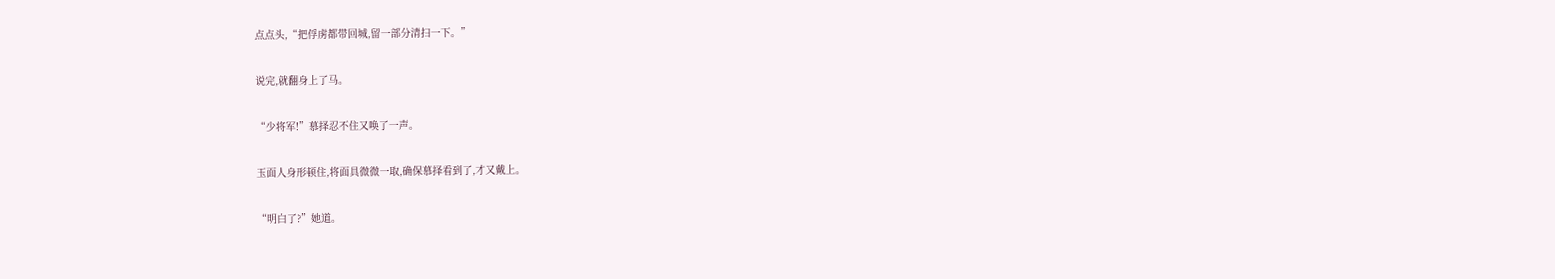点点头,“把俘虏都带回城,留一部分清扫一下。”

说完,就翻身上了马。

“少将军!”慕择忍不住又唤了一声。

玉面人身形顿住,将面具微微一取,确保慕择看到了,才又戴上。

“明白了?”她道。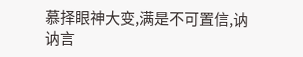慕择眼神大变,满是不可置信,讷讷言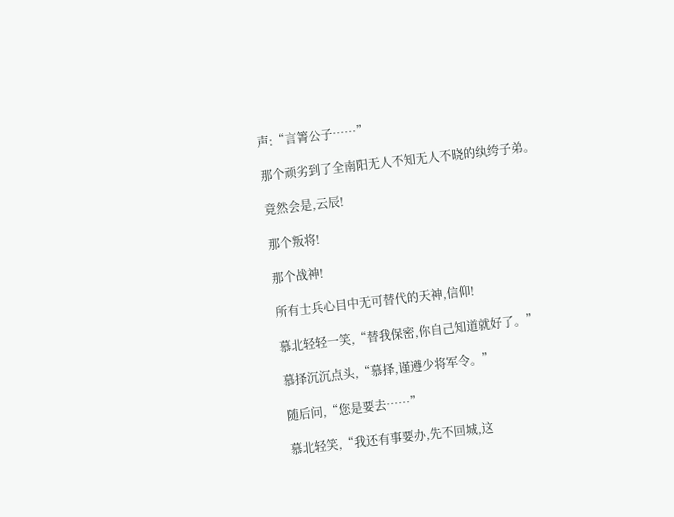声:“言箐公子……”

那个顽劣到了全南阳无人不知无人不晓的纨绔子弟。

竟然会是,云辰!

那个叛将!

那个战神!

所有士兵心目中无可替代的天神,信仰!

慕北轻轻一笑,“替我保密,你自己知道就好了。”

慕择沉沉点头,“慕择,谨遵少将军令。”

随后问,“您是要去……”

慕北轻笑,“我还有事要办,先不回城,这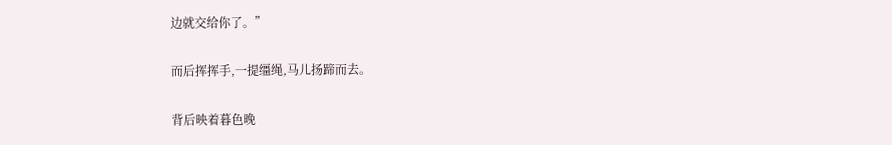边就交给你了。”

而后挥挥手,一提缰绳,马儿扬蹄而去。

背后映着暮色晚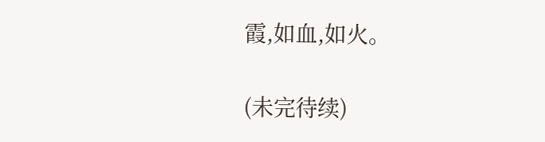霞,如血,如火。

(未完待续)